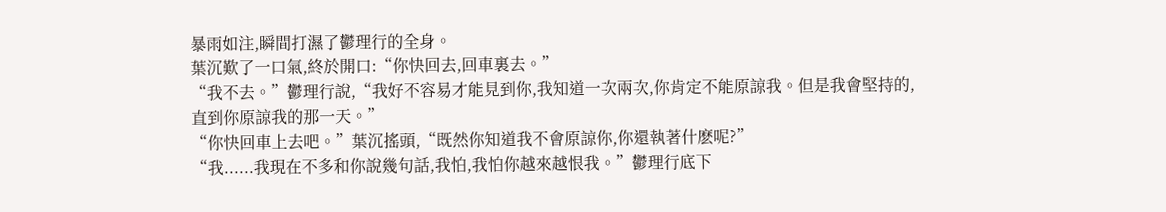暴雨如注,瞬間打濕了鬱理行的全身。
葉沉歎了一口氣,終於開口:“你快回去,回車裏去。”
“我不去。”鬱理行說,“我好不容易才能見到你,我知道一次兩次,你肯定不能原諒我。但是我會堅持的,直到你原諒我的那一天。”
“你快回車上去吧。”葉沉搖頭,“既然你知道我不會原諒你,你還執著什麽呢?”
“我......我現在不多和你說幾句話,我怕,我怕你越來越恨我。”鬱理行底下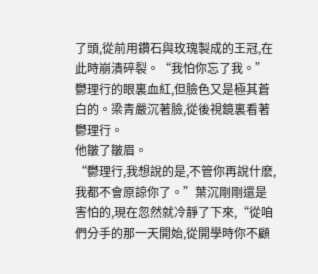了頭,從前用鑽石與玫瑰製成的王冠,在此時崩潰碎裂。“我怕你忘了我。”
鬱理行的眼裏血紅,但臉色又是極其蒼白的。梁青嚴沉著臉,從後視鏡裏看著鬱理行。
他皺了皺眉。
“鬱理行,我想說的是,不管你再說什麽,我都不會原諒你了。”葉沉剛剛還是害怕的,現在忽然就冷靜了下來,“從咱們分手的那一天開始,從開學時你不顧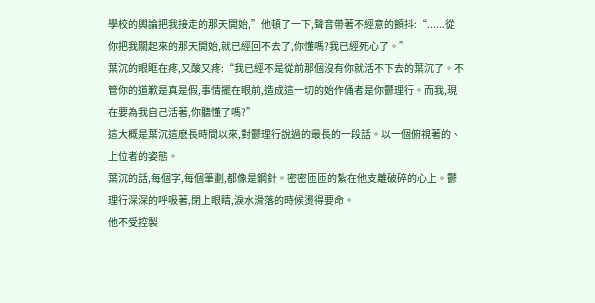學校的輿論把我接走的那天開始,”他頓了一下,聲音帶著不經意的顫抖:“......從你把我關起來的那天開始,就已經回不去了,你懂嗎?我已經死心了。”
葉沉的眼眶在疼,又酸又疼:“我已經不是從前那個沒有你就活不下去的葉沉了。不管你的道歉是真是假,事情擺在眼前,造成這一切的始作俑者是你鬱理行。而我,現在要為我自己活著,你聽懂了嗎?”
這大概是葉沉這麽長時間以來,對鬱理行說過的最長的一段話。以一個俯視著的、上位者的姿態。
葉沉的話,每個字,每個筆劃,都像是鋼針。密密匝匝的紮在他支離破碎的心上。鬱理行深深的呼吸著,閉上眼睛,淚水滑落的時候燙得要命。
他不受控製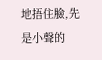地捂住臉,先是小聲的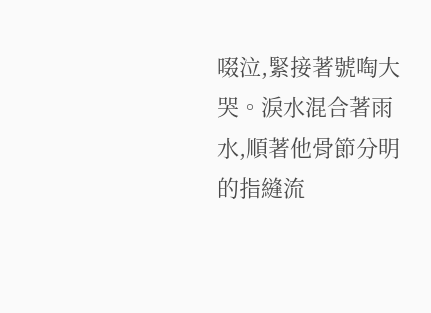啜泣,緊接著號啕大哭。淚水混合著雨水,順著他骨節分明的指縫流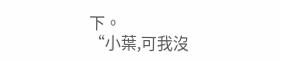下。
“小葉,可我沒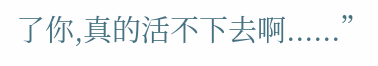了你,真的活不下去啊......”